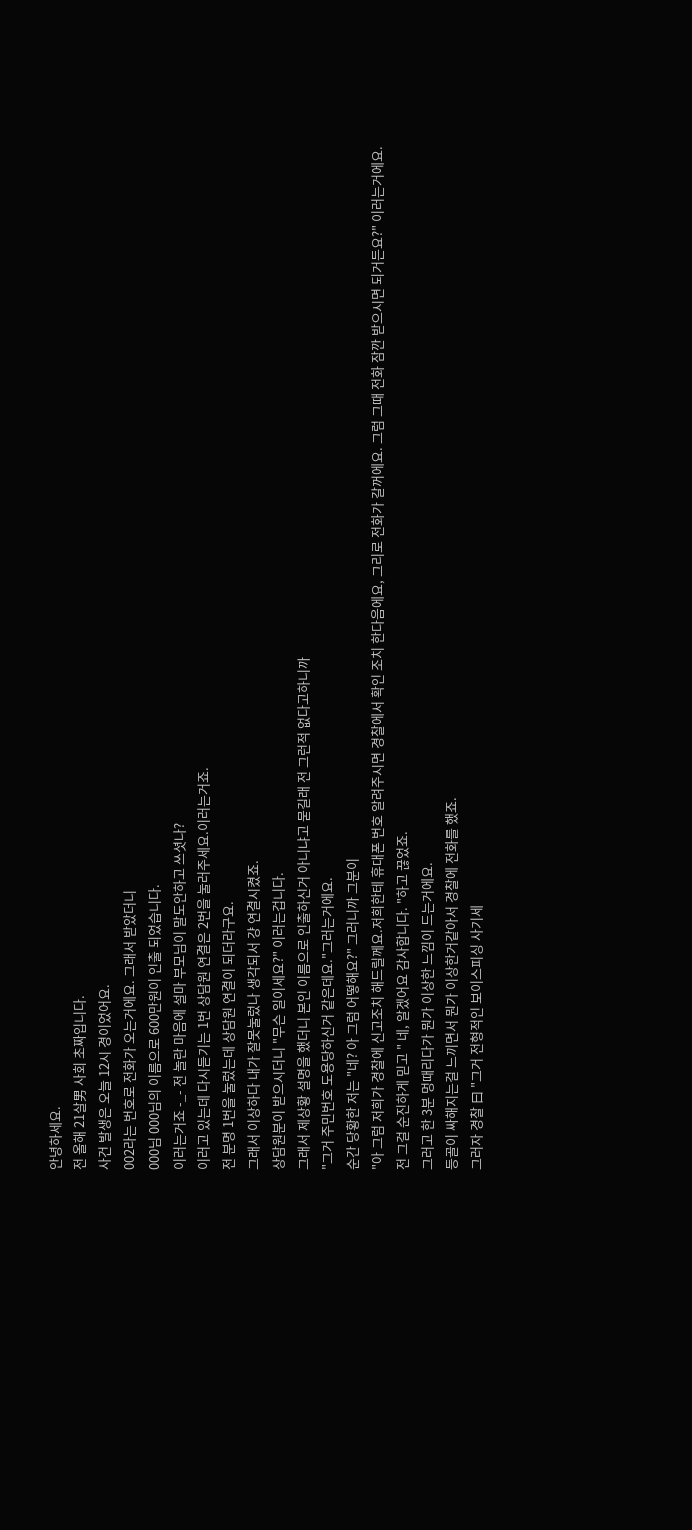안녕하세요.
전 올해 21살男 사회 초짜입니다.
사건 발생은 오늘 12시 경이었어요.
002라는 번호로 전화가 오는거에요. 그래서 받았더니
000님 000님의 이름으로 600만원이 인출 되었습니다.
이러는거죠 -_- 전 놀란 마음에 설마 부모님이 말도안하고 쓰셧나?
이러고 있는데 다시듣기는 1번 상담원 연결은 2번을 눌러주세요.이러는거죠.
전 분명 1번을 눌렀는데 상담원 연결이 되더라구요.
그래서 이상하다 내가 잘못눌렀나 생각되서 걍 연결시켰죠.
상담원분이 받으시더니 "무슨 일이세요?" 이러는겁니다.
그래서 제상황 설명을 했더니 본인 이름으로 인출하신거 아니냐고 묻길래 전 그런적 없다고하니까
"그거 주민번호 도용당하신거 같은데요."그러는거에요.
순간 당황한 저는 "네? 아 그럼 어떻해요?" 그러니까 그분이
"아 그럼 저희가 경찰에 신고조치 해드릴께요.저희한테 휴대폰 번호 알려주시면 경찰에서 확인 조치 한다음에요, 그리로 전화가 갈꺼에요. 그럼 그때 전화 잠깐 받으시면 되거든요?" 이러는거에요.
전 그걸 순진하게 믿고 " 네, 알겠어요 감사합니다. "하고 끊었죠.
그러고 한 3분 멍때리다가 뭔가 이상한 느낌이 드는거에요.
등골이 싸해지는걸 느끼면서 뭔가 이상한거같아서 경찰에 전화를 했죠.
그러자 경찰 曰 "그거 전형적인 보이스피싱 사기세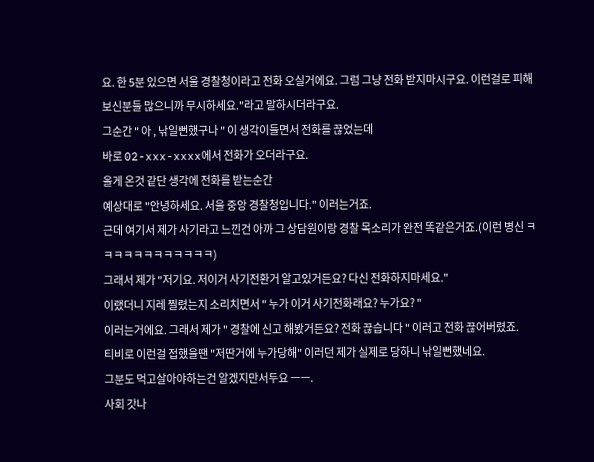요. 한 5분 있으면 서울 경찰청이라고 전화 오실거에요. 그럼 그냥 전화 받지마시구요. 이런걸로 피해보신분들 많으니까 무시하세요."라고 말하시더라구요.
그순간 " 아 , 낚일뻔했구나 " 이 생각이들면서 전화를 끊었는데
바로 02-xxx-xxxx에서 전화가 오더라구요.
올게 온것 같단 생각에 전화를 받는순간
예상대로 "안녕하세요. 서울 중앙 경찰청입니다." 이러는거죠.
근데 여기서 제가 사기라고 느낀건 아까 그 상담원이랑 경찰 목소리가 완전 똑같은거죠.(이런 병신 ㅋㅋㅋㅋㅋㅋㅋㅋㅋㅋㅋㅋ)
그래서 제가 "저기요. 저이거 사기전환거 알고있거든요? 다신 전화하지마세요."
이랬더니 지레 찔렸는지 소리치면서 " 누가 이거 사기전화래요? 누가요? "
이러는거에요. 그래서 제가 " 경찰에 신고 해봤거든요? 전화 끊습니다 " 이러고 전화 끊어버렸죠.
티비로 이런걸 접했을땐 "저딴거에 누가당해" 이러던 제가 실제로 당하니 낚일뻔했네요.
그분도 먹고살아야하는건 알겠지만서두요 ㅡㅡ.
사회 갓나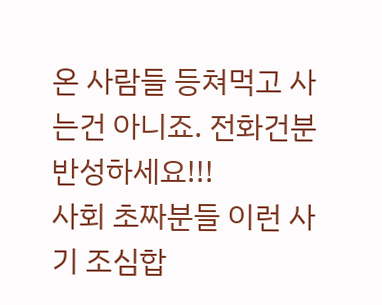온 사람들 등쳐먹고 사는건 아니죠. 전화건분 반성하세요!!!
사회 초짜분들 이런 사기 조심합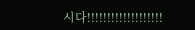시다!!!!!!!!!!!!!!!!!!!